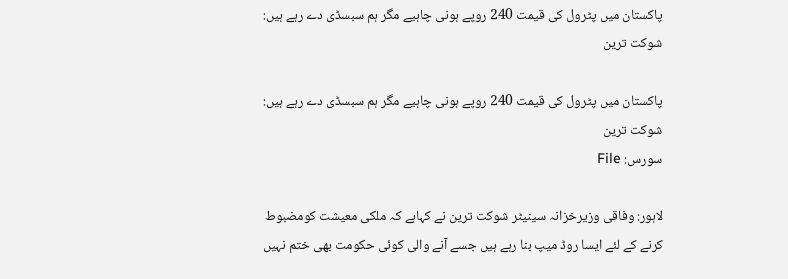پاکستان میں پٹرول کی قیمت 240 روپے ہونی چاہیے مگر ہم سبسڈی دے رہے ہیں: شوکت ترین

پاکستان میں پٹرول کی قیمت 240 روپے ہونی چاہیے مگر ہم سبسڈی دے رہے ہیں: شوکت ترین
سورس: File

لاہور: وفاقی وزیرخزانہ سینیٹر شوکت ترین نے کہاہے کہ ملکی معیشت کومضبوط کرنے کے لئے ایسا روڈ میپ بنا رہے ہیں جسے آنے والی کوئی حکومت بھی ختم نہیں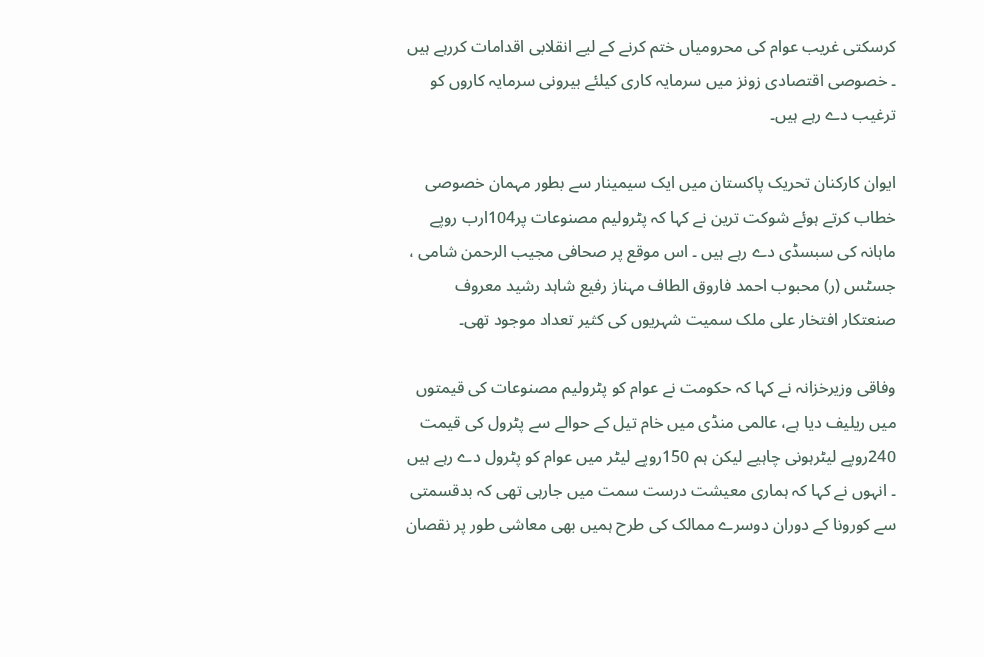کرسکتی غریب عوام کی محرومیاں ختم کرنے کے لیے انقلابی اقدامات کررہے ہیں ۔ خصوصی اقتصادی زونز میں سرمایہ کاری کیلئے بیرونی سرمایہ کاروں کو ترغیب دے رہے ہیں۔

ایوان کارکنان تحریک پاکستان میں ایک سیمینار سے بطور مہمان خصوصی خطاب کرتے ہوئے شوکت ترین نے کہا کہ پٹرولیم مصنوعات پر104ارب روپے ماہانہ کی سبسڈی دے رہے ہیں ۔ اس موقع پر صحافی مجیب الرحمن شامی ، جسٹس (ر) محبوب احمد فاروق الطاف مہناز رفیع شاہد رشید معروف صنعتکار افتخار علی ملک سمیت شہریوں کی کثیر تعداد موجود تھی۔

وفاقی وزیرخزانہ نے کہا کہ حکومت نے عوام کو پٹرولیم مصنوعات کی قیمتوں میں ریلیف دیا ہے، عالمی منڈی میں خام تیل کے حوالے سے پٹرول کی قیمت 240روپے لیٹرہونی چاہیے لیکن ہم 150روپے لیٹر میں عوام کو پٹرول دے رہے ہیں ۔ انہوں نے کہا کہ ہماری معیشت درست سمت میں جارہی تھی کہ بدقسمتی سے کورونا کے دوران دوسرے ممالک کی طرح ہمیں بھی معاشی طور پر نقصان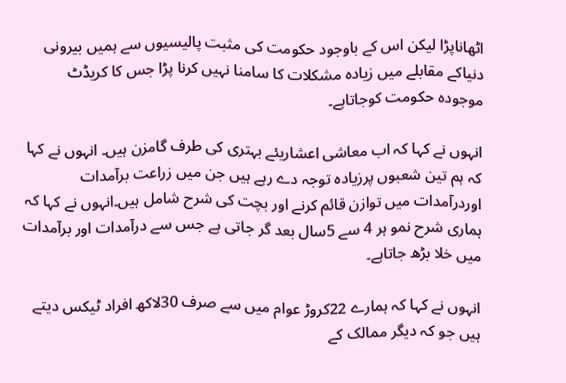اٹھاناپڑا لیکن اس کے باوجود حکومت کی مثبت پالیسیوں سے ہمیں بیرونی دنیاکے مقابلے میں زیادہ مشکلات کا سامنا نہیں کرنا پڑا جس کا کریڈٹ موجودہ حکومت کوجاتاہے۔

انہوں نے کہا کہ اب معاشی اعشاریئے بہتری کی طرف گامزن ہیں۔ انہوں نے کہا کہ ہم تین شعبوں پرزیادہ توجہ دے رہے ہیں جن میں زراعت برآمدات اوردرآمدات میں توازن قائم کرنے اور بچت کی شرح شامل ہیں۔انہوں نے کہا کہ ہماری شرح نمو ہر 4 سے 5سال بعد گر جاتی ہے جس سے درآمدات اور برآمدات میں خلا بڑھ جاتاہے۔

انہوں نے کہا کہ ہمارے 22کروڑ عوام میں سے صرف 30لاکھ افراد ٹیکس دیتے ہیں جو کہ دیگر ممالک کے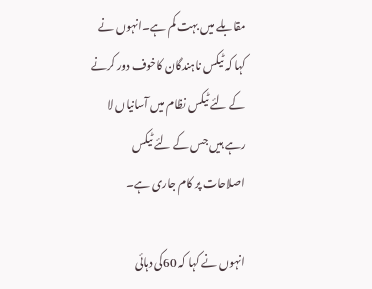مقابلے میں بہت کم ہے۔انہوں نے کہا کہ ٹیکس ناہندگان کاخوف دور کرنے کے لئے ٹیکس نظام میں آسانیاں لا رہے ہیں جس کے لئے ٹیکس اصلاحات پر کام جاری ہے۔

انہوں نے کہا کہ 60کی دہائی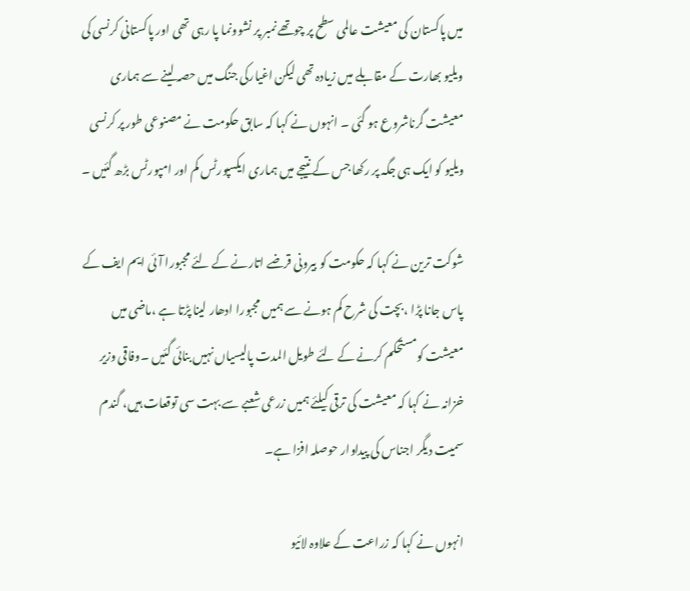میں پاکستان کی معیشت عالمی سطح پر چوتھے نمبر پر نشوونما پا رہی تھی اور پاکستانی کرنسی کی ویلیو بھارت کے مقابلے میں زیادہ تھی لیکن اغیارکی جنگ میں حصہ لینے سے ہماری معیشت گرناشروع ہو گئی ۔ انہوں نے کہا کہ سابق حکومت نے مصنوعی طور پر کرنسی ویلیو کو ایک ہی جگہ پر رکھا جس کے نتیجے میں ہماری ایکسپورٹس کم اور امپورٹس بڑھ گئیں ۔

شوکت ترین نے کہا کہ حکومت کو بیرونی قرضے اتارنے کے لئے مجبورا آئی ایم ایف کے پاس جانا پڑا ،بچت کی شرح کم ہونے سے ہمیں مجبورا ادھار لینا پڑتا ہے ،ماضی میں معیشت کومستحکم کرنے کے لئے طویل المدت پالیسیاں نہیں بنائی گئیں ۔وفاقی وزیر خزانہ نے کہا کہ معیشت کی ترقی کیلئے ہمیں زرعی شعبے سے بہت سی توقعات ہیں، گندم سمیت دیگر اجناس کی پیداوار حوصلہ افزا ہے۔

انہوں نے کہا کہ زراعت کے علاوہ لائیو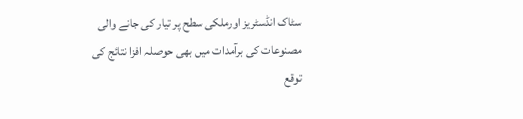سٹاک انڈسٹریز اورملکی سطح پر تیار کی جانے والی مصنوعات کی برآمدات میں بھی حوصلہ افزا نتائج کی توقع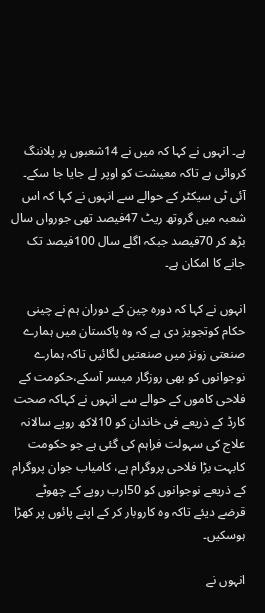ہے۔ انہوں نے کہا کہ میں نے 14شعبوں پر پلاننگ کروائی ہے تاکہ معیشت کو اوپر لے جایا جا سکے۔ آئی ٹی سیکٹر کے حوالے سے انہوں نے کہا کہ اس شعبہ میں گروتھ ریٹ 47فیصد تھی جورواں سال بڑھ کر 70فیصد جبکہ اگلے سال 100فیصد تک جانے کا امکان ہے۔

انہوں نے کہا کہ دورہ چین کے دوران ہم نے چینی حکام کوتجویز دی ہے کہ وہ پاکستان میں ہمارے صنعتی زونز میں صنعتیں لگائیں تاکہ ہمارے نوجوانوں کو بھی روزگار میسر آسکے،حکومت کے فلاحی کاموں کے حوالے سے انہوں نے کہاکہ صحت کارڈ کے ذریعے فی خاندان کو 10لاکھ روپے سالانہ علاج کی سہولت فراہم کی گئی ہے جو حکومت کابہت بڑا فلاحی پروگرام ہے، کامیاب جوان پروگرام کے ذریعے نوجوانوں کو 50ارب روپے کے چھوٹے قرضے دیئے تاکہ وہ کاروبار کر کے اپنے پائوں پر کھڑا ہوسکیں۔

انہوں نے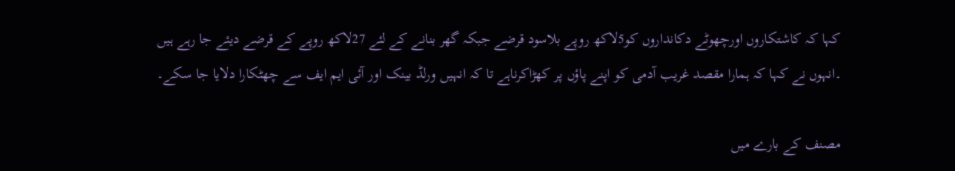کہا کہ کاشتکاروں اورچھوٹے دکانداروں کو5لاکھ روپے بلاسود قرضے جبکہ گھر بنانے کے لئے 27لاکھ روپے کے قرضے دیئے جا رہے ہیں ۔انہوں نے کہا کہ ہمارا مقصد غریب آدمی کو اپنے پاؤں پر کھڑاکرناہے تا کہ انہیں ورلڈ بینک اور آئی ایم ایف سے چھٹکارا دلایا جا سکے۔

مصنف کے بارے میں